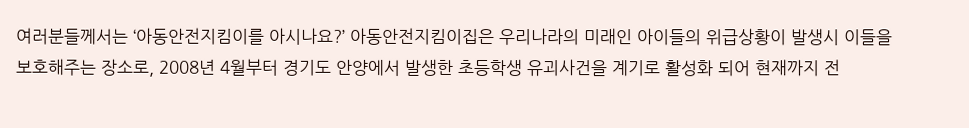여러분들께서는 ‘아동안전지킴이를 아시나요?’ 아동안전지킴이집은 우리나라의 미래인 아이들의 위급상황이 발생시 이들을 보호해주는 장소로, 2008년 4월부터 경기도 안양에서 발생한 초등학생 유괴사건을 계기로 활성화 되어 현재까지 전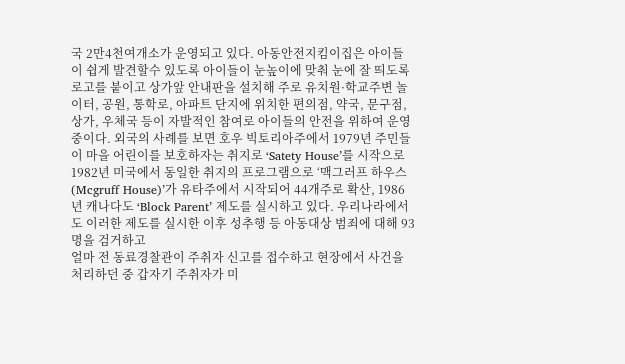국 2만4천여개소가 운영되고 있다. 아동안전지킴이집은 아이들이 쉽게 발견할수 있도록 아이들이 눈높이에 맞춰 눈에 잘 띄도록 로고를 붙이고 상가앞 안내판을 설치해 주로 유치원·학교주변 놀이터, 공원, 통학로, 아파트 단지에 위치한 편의점, 약국, 문구점, 상가, 우체국 등이 자발적인 참여로 아이들의 안전을 위하여 운영중이다. 외국의 사례를 보면 호우 빅토리아주에서 1979년 주민들이 마을 어린이를 보호하자는 취지로 ‘Satety House’를 시작으로 1982년 미국에서 동일한 취지의 프로그램으로 ‘맥그러프 하우스(Mcgruff House)’가 유타주에서 시작되어 44개주로 확산, 1986년 캐나다도 ‘Block Parent’ 제도를 실시하고 있다. 우리나라에서도 이러한 제도를 실시한 이후 성추행 등 아동대상 범죄에 대해 93명을 검거하고
얼마 전 동료경찰관이 주취자 신고를 접수하고 현장에서 사건을 처리하던 중 갑자기 주취자가 미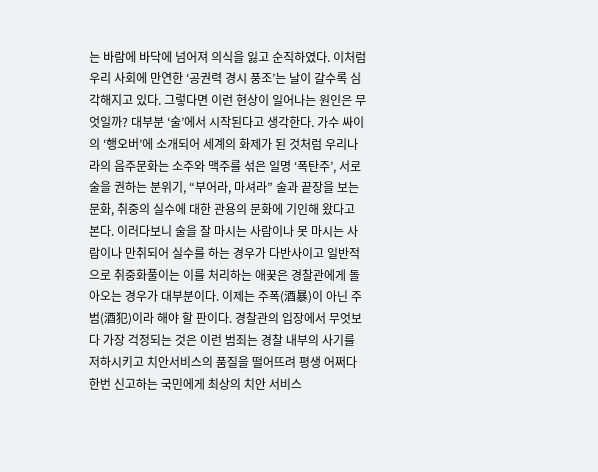는 바람에 바닥에 넘어져 의식을 잃고 순직하였다. 이처럼 우리 사회에 만연한 ‘공권력 경시 풍조’는 날이 갈수록 심각해지고 있다. 그렇다면 이런 현상이 일어나는 원인은 무엇일까? 대부분 ‘술’에서 시작된다고 생각한다. 가수 싸이의 ‘행오버’에 소개되어 세계의 화제가 된 것처럼 우리나라의 음주문화는 소주와 맥주를 섞은 일명 ‘폭탄주’, 서로 술을 권하는 분위기, “부어라, 마셔라” 술과 끝장을 보는 문화, 취중의 실수에 대한 관용의 문화에 기인해 왔다고 본다. 이러다보니 술을 잘 마시는 사람이나 못 마시는 사람이나 만취되어 실수를 하는 경우가 다반사이고 일반적으로 취중화풀이는 이를 처리하는 애꿎은 경찰관에게 돌아오는 경우가 대부분이다. 이제는 주폭(酒暴)이 아닌 주범(酒犯)이라 해야 할 판이다. 경찰관의 입장에서 무엇보다 가장 걱정되는 것은 이런 범죄는 경찰 내부의 사기를 저하시키고 치안서비스의 품질을 떨어뜨려 평생 어쩌다 한번 신고하는 국민에게 최상의 치안 서비스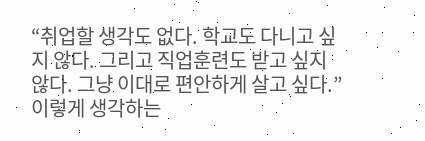“취업할 생각도 없다. 학교도 다니고 싶지 않다. 그리고 직업훈련도 받고 싶지 않다. 그냥 이대로 편안하게 살고 싶다.” 이렇게 생각하는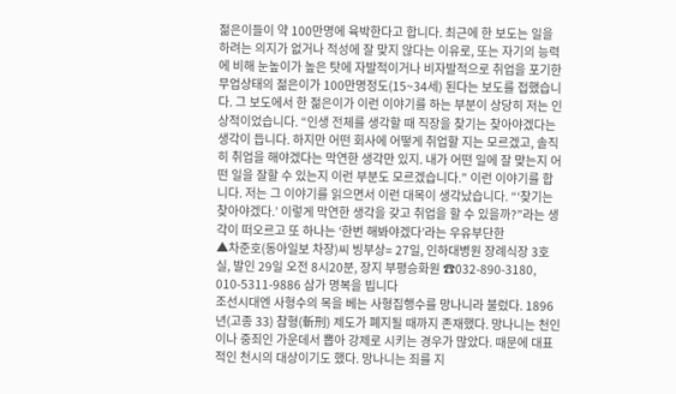젊은이들이 약 100만명에 육박한다고 합니다. 최근에 한 보도는 일을 하려는 의지가 없거나 적성에 잘 맞지 않다는 이유로, 또는 자기의 능력에 비해 눈높이가 높은 탓에 자발적이거나 비자발적으로 취업을 포기한 무업상태의 젊은이가 100만명정도(15~34세) 된다는 보도를 접했습니다. 그 보도에서 한 젊은이가 이런 이야기를 하는 부분이 상당히 저는 인상적이었습니다. “인생 전체를 생각할 때 직장을 찾기는 찾아야겠다는 생각이 듭니다. 하지만 어떤 회사에 어떻게 취업할 지는 모르겠고, 솔직히 취업을 해야겠다는 막연한 생각만 있지. 내가 어떤 일에 잘 맞는지 어떤 일을 잘할 수 있는지 이런 부분도 모르겠습니다.” 이런 이야기를 합니다. 저는 그 이야기를 읽으면서 이런 대목이 생각났습니다. “‘찾기는 찾아야겠다.’ 이렇게 막연한 생각을 갖고 취업을 할 수 있을까?”라는 생각이 떠오르고 또 하나는 ‘한번 해봐야겠다’라는 우유부단한
▲차준호(동아일보 차장)씨 빙부상= 27일, 인하대병원 장례식장 3호실, 발인 29일 오전 8시20분, 장지 부평승화원 ☎032-890-3180, 010-5311-9886 삼가 명복을 빕니다
조선시대엔 사형수의 목을 베는 사형집행수를 망나니라 불렀다. 1896년(고종 33) 참형(斬刑) 제도가 폐지될 때까지 존재했다. 망나니는 천인이나 중죄인 가운데서 뽑아 강제로 시키는 경우가 많았다. 때문에 대표적인 천시의 대상이기도 했다. 망나니는 죄를 지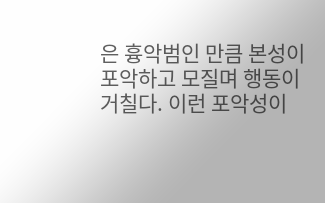은 흉악범인 만큼 본성이 포악하고 모질며 행동이 거칠다. 이런 포악성이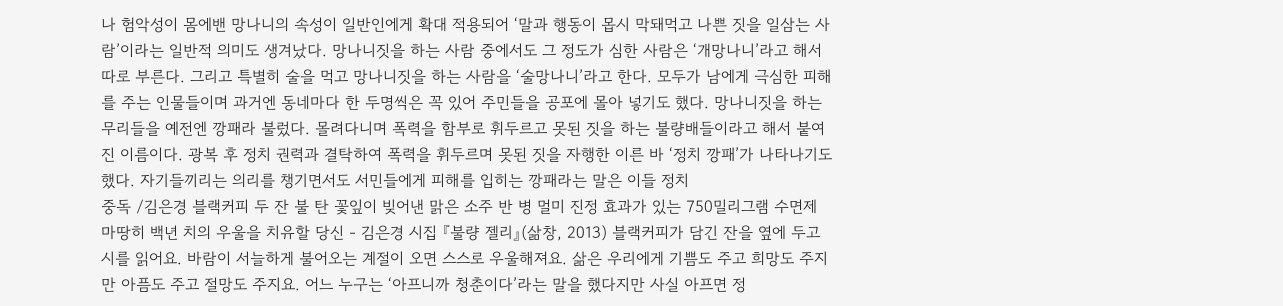나 험악성이 몸에밴 망나니의 속성이 일반인에게 확대 적용되어 ‘말과 행동이 몹시 막돼먹고 나쁜 짓을 일삼는 사람’이라는 일반적 의미도 생겨났다. 망나니짓을 하는 사람 중에서도 그 정도가 심한 사람은 ‘개망나니’라고 해서 따로 부른다. 그리고 특별히 술을 먹고 망나니짓을 하는 사람을 ‘술망나니’라고 한다. 모두가 남에게 극심한 피해를 주는 인물들이며 과거엔 동네마다 한 두명씩은 꼭 있어 주민들을 공포에 몰아 넣기도 했다. 망나니짓을 하는 무리들을 예전엔 깡패라 불렀다. 몰려다니며 폭력을 함부로 휘두르고 못된 짓을 하는 불량배들이라고 해서 붙여진 이름이다. 광복 후 정치 권력과 결탁하여 폭력을 휘두르며 못된 짓을 자행한 이른 바 ‘정치 깡패’가 나타나기도 했다. 자기들끼리는 의리를 챙기면서도 서민들에게 피해를 입히는 깡패라는 말은 이들 정치
중독 /김은경 블랙커피 두 잔 불 탄 꽃잎이 빚어낸 맑은 소주 반 병 멀미 진정 효과가 있는 750밀리그램 수면제 마땅히 백년 치의 우울을 치유할 당신 - 김은경 시집 『불량 젤리』(삶창, 2013) 블랙커피가 담긴 잔을 옆에 두고 시를 읽어요. 바람이 서늘하게 불어오는 계절이 오면 스스로 우울해져요. 삶은 우리에게 기쁨도 주고 희망도 주지만 아픔도 주고 절망도 주지요. 어느 누구는 ‘아프니까 청춘이다’라는 말을 했다지만 사실 아프면 정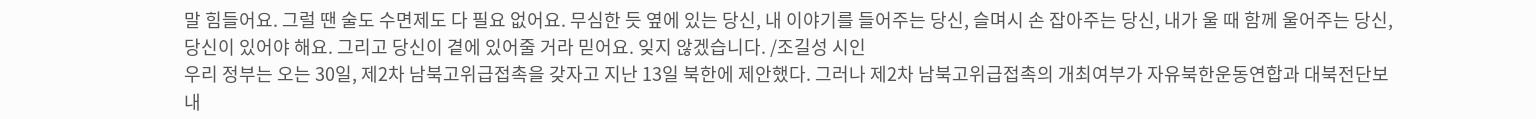말 힘들어요. 그럴 땐 술도 수면제도 다 필요 없어요. 무심한 듯 옆에 있는 당신, 내 이야기를 들어주는 당신, 슬며시 손 잡아주는 당신, 내가 울 때 함께 울어주는 당신, 당신이 있어야 해요. 그리고 당신이 곁에 있어줄 거라 믿어요. 잊지 않겠습니다. /조길성 시인
우리 정부는 오는 30일, 제2차 남북고위급접촉을 갖자고 지난 13일 북한에 제안했다. 그러나 제2차 남북고위급접촉의 개최여부가 자유북한운동연합과 대북전단보내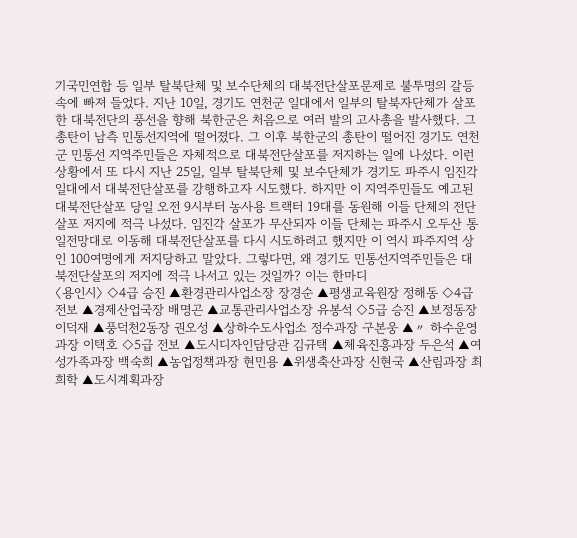기국민연합 등 일부 탈북단체 및 보수단체의 대북전단살포문제로 불투명의 갈등 속에 빠져 들었다. 지난 10일, 경기도 연천군 일대에서 일부의 탈북자단체가 살포한 대북전단의 풍선을 향해 북한군은 처음으로 여러 발의 고사총을 발사했다. 그 총탄이 남측 민통선지역에 떨어졌다. 그 이후 북한군의 총탄이 떨어진 경기도 연천군 민통선 지역주민들은 자체적으로 대북전단살포를 저지하는 일에 나섰다. 이런 상황에서 또 다시 지난 25일, 일부 탈북단체 및 보수단체가 경기도 파주시 임진각 일대에서 대북전단살포를 강행하고자 시도했다. 하지만 이 지역주민들도 예고된 대북전단살포 당일 오전 9시부터 농사용 트랙터 19대를 동원해 이들 단체의 전단살포 저지에 적극 나섰다. 임진각 살포가 무산되자 이들 단체는 파주시 오두산 통일전망대로 이동해 대북전단살포를 다시 시도하려고 했지만 이 역시 파주지역 상인 100여명에게 저지당하고 말았다. 그렇다면, 왜 경기도 민통선지역주민들은 대북전단살포의 저지에 적극 나서고 있는 것일까? 이는 한마디
〈용인시〉 ◇4급 승진 ▲환경관리사업소장 장경순 ▲평생교육원장 정해동 ◇4급 전보 ▲경제산업국장 배명곤 ▲교통관리사업소장 유봉석 ◇5급 승진 ▲보정동장 이덕재 ▲풍덕천2동장 권오성 ▲상하수도사업소 정수과장 구본웅 ▲〃 하수운영과장 이택호 ◇5급 전보 ▲도시디자인담당관 김규택 ▲체육진흥과장 두은석 ▲여성가족과장 백숙희 ▲농업정책과장 현민용 ▲위생축산과장 신현국 ▲산림과장 최희학 ▲도시계획과장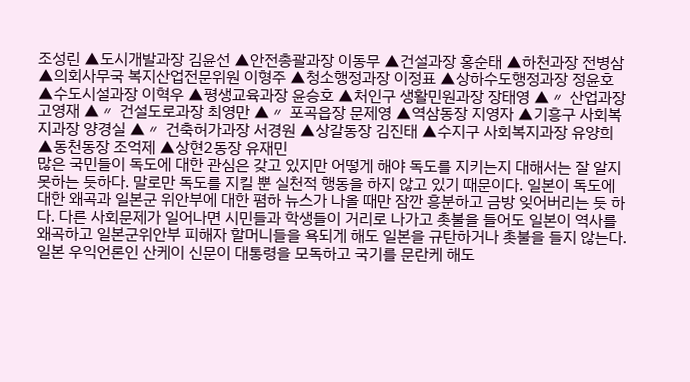조성린 ▲도시개발과장 김윤선 ▲안전총괄과장 이동무 ▲건설과장 홍순태 ▲하천과장 전병삼 ▲의회사무국 복지산업전문위원 이형주 ▲청소행정과장 이정표 ▲상하수도행정과장 정윤호 ▲수도시설과장 이혁우 ▲평생교육과장 윤승호 ▲처인구 생활민원과장 장태영 ▲〃 산업과장 고영재 ▲〃 건설도로과장 최영만 ▲〃 포곡읍장 문제영 ▲역삼동장 지영자 ▲기흥구 사회복지과장 양경실 ▲〃 건축허가과장 서경원 ▲상갈동장 김진태 ▲수지구 사회복지과장 유양희 ▲동천동장 조억제 ▲상현2동장 유재민
많은 국민들이 독도에 대한 관심은 갖고 있지만 어떻게 해야 독도를 지키는지 대해서는 잘 알지 못하는 듯하다. 말로만 독도를 지킬 뿐 실천적 행동을 하지 않고 있기 때문이다. 일본이 독도에 대한 왜곡과 일본군 위안부에 대한 폄하 뉴스가 나올 때만 잠깐 흥분하고 금방 잊어버리는 듯 하다. 다른 사회문제가 일어나면 시민들과 학생들이 거리로 나가고 촛불을 들어도 일본이 역사를 왜곡하고 일본군위안부 피해자 할머니들을 욕되게 해도 일본을 규탄하거나 촛불을 들지 않는다. 일본 우익언론인 산케이 신문이 대통령을 모독하고 국기를 문란케 해도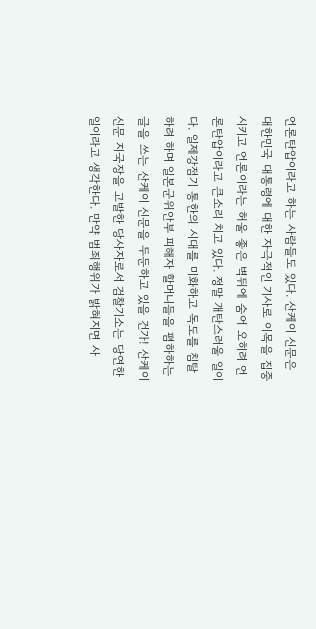언론탄압이라고 하는 사람들도 있다. 산케이 신문은 대한민국 대통령에 대한 자극적인 기사로 이목을 집중시키고 언론이라는 허울 좋은 벽뒤에 숨어 오히려 언론탄압이라고 큰소리 치고 있다. 정말 개탄스러울 일이다. 일제강점기 통한의 시대를 미화하고 독도를 침탈하려 하며 일본군위안부 피해자 할머니들을 폄하하는 글을 쓰는 산케이 신문을 두둔하고 있을 건가! 산케이신문 지국장을 고발한 당사자로서 검찰기소는 당연한 일이라고 생각한다. 만약 범죄행위가 밝혀지면 사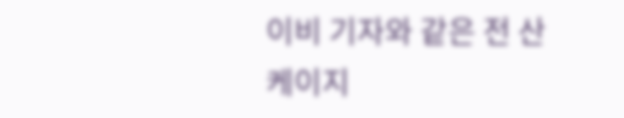이비 기자와 같은 전 산케이지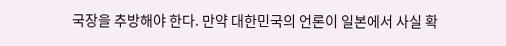국장을 추방해야 한다. 만약 대한민국의 언론이 일본에서 사실 확